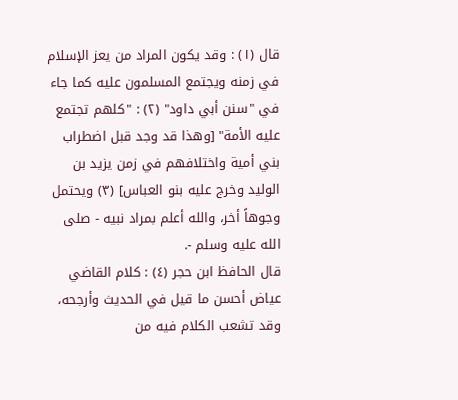قال (١) : وقد يكون المراد من يعز الإسلام في زمنه ويجتمع المسلمون عليه كما جاء في "سنن أبي داود" (٢) : "كلهم تجتمع عليه الأمة" [وهذا قد وجد قبل اضطراب بني أمية واختلافهم في زمن يزيد بن الوليد وخرج عليه بنو العباس] (٣) ويحتمل وجوهاً أخر، والله أعلم بمراد نبيه - صلى الله عليه وسلم -.
قال الحافظ ابن حجر (٤) : كلام القاضي عياض أحسن ما قيل في الحديث وأرجحه، وقد تشعب الكلام فيه من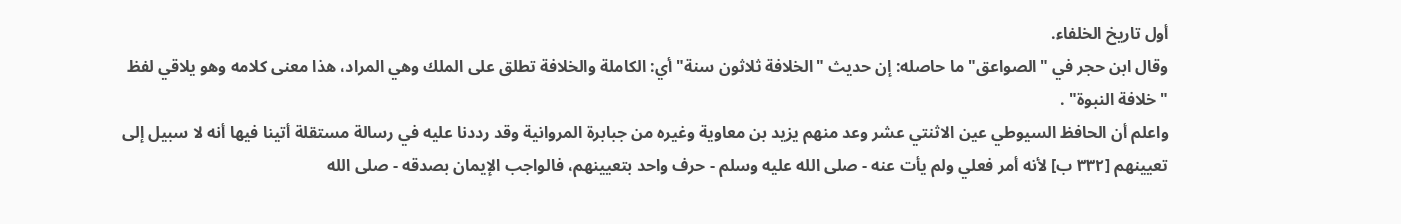أول تاريخ الخلفاء.
وقال ابن حجر في "الصواعق" ما حاصله: إن حديث "الخلافة ثلاثون سنة" أي: الكاملة والخلافة تطلق على الملك وهي المراد، هذا معنى كلامه وهو يلاقي لفظ "خلافة النبوة" .
واعلم أن الحافظ السيوطي عين الاثنتي عشر وعد منهم يزيد بن معاوية وغيره من جبابرة المروانية وقد رددنا عليه في رسالة مستقلة أتينا فيها أنه لا سبيل إلى تعيينهم [٣٣٢ ب] لأنه أمر فعلي ولم يأت عنه - صلى الله عليه وسلم - حرف واحد بتعيينهم، فالواجب الإيمان بصدقه - صلى الله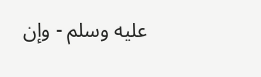عليه وسلم - وإن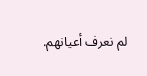لم نعرف أعيانهم.